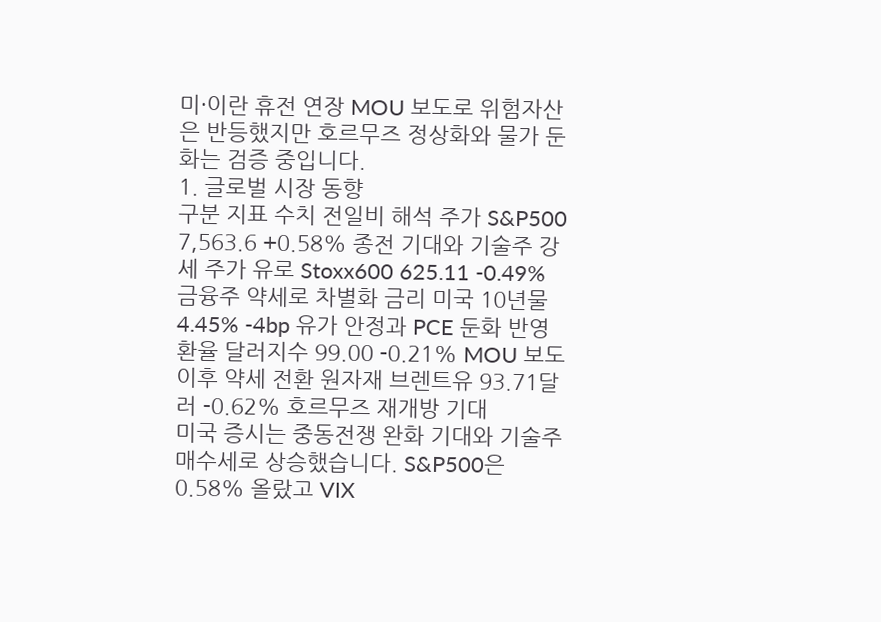미·이란 휴전 연장 MOU 보도로 위험자산은 반등했지만 호르무즈 정상화와 물가 둔화는 검증 중입니다.
1. 글로벌 시장 동향
구분 지표 수치 전일비 해석 주가 S&P500 7,563.6 +0.58% 종전 기대와 기술주 강세 주가 유로 Stoxx600 625.11 -0.49% 금융주 약세로 차별화 금리 미국 10년물 4.45% -4bp 유가 안정과 PCE 둔화 반영 환율 달러지수 99.00 -0.21% MOU 보도 이후 약세 전환 원자재 브렌트유 93.71달러 -0.62% 호르무즈 재개방 기대
미국 증시는 중동전쟁 완화 기대와 기술주 매수세로 상승했습니다. S&P500은 0.58% 올랐고 VIX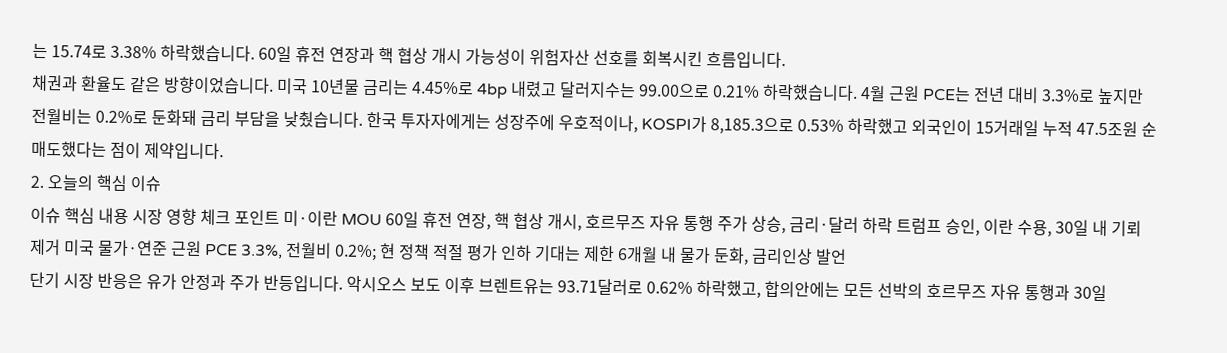는 15.74로 3.38% 하락했습니다. 60일 휴전 연장과 핵 협상 개시 가능성이 위험자산 선호를 회복시킨 흐름입니다.
채권과 환율도 같은 방향이었습니다. 미국 10년물 금리는 4.45%로 4bp 내렸고 달러지수는 99.00으로 0.21% 하락했습니다. 4월 근원 PCE는 전년 대비 3.3%로 높지만 전월비는 0.2%로 둔화돼 금리 부담을 낮췄습니다. 한국 투자자에게는 성장주에 우호적이나, KOSPI가 8,185.3으로 0.53% 하락했고 외국인이 15거래일 누적 47.5조원 순매도했다는 점이 제약입니다.
2. 오늘의 핵심 이슈
이슈 핵심 내용 시장 영향 체크 포인트 미·이란 MOU 60일 휴전 연장, 핵 협상 개시, 호르무즈 자유 통행 주가 상승, 금리·달러 하락 트럼프 승인, 이란 수용, 30일 내 기뢰 제거 미국 물가·연준 근원 PCE 3.3%, 전월비 0.2%; 현 정책 적절 평가 인하 기대는 제한 6개월 내 물가 둔화, 금리인상 발언
단기 시장 반응은 유가 안정과 주가 반등입니다. 악시오스 보도 이후 브렌트유는 93.71달러로 0.62% 하락했고, 합의안에는 모든 선박의 호르무즈 자유 통행과 30일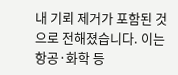내 기뢰 제거가 포함된 것으로 전해졌습니다. 이는 항공·화학 등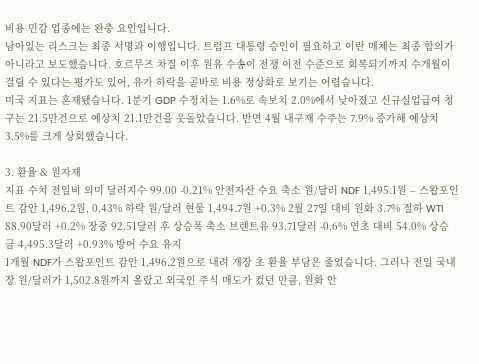비용 민감 업종에는 완충 요인입니다.
남아있는 리스크는 최종 서명과 이행입니다. 트럼프 대통령 승인이 필요하고 이란 매체는 최종 합의가 아니라고 보도했습니다. 호르무즈 차질 이후 원유 수송이 전쟁 이전 수준으로 회복되기까지 수개월이 걸릴 수 있다는 평가도 있어, 유가 하락을 곧바로 비용 정상화로 보기는 어렵습니다.
미국 지표는 혼재됐습니다. 1분기 GDP 수정치는 1.6%로 속보치 2.0%에서 낮아졌고 신규실업급여 청구는 21.5만건으로 예상치 21.1만건을 웃돌았습니다. 반면 4월 내구재 수주는 7.9% 증가해 예상치 3.5%를 크게 상회했습니다.

3. 환율 & 원자재
지표 수치 전일비 의미 달러지수 99.00 -0.21% 안전자산 수요 축소 원/달러 NDF 1,495.1원 – 스왑포인트 감안 1,496.2원, 0.43% 하락 원/달러 현물 1,494.7원 +0.3% 2월 27일 대비 원화 3.7% 절하 WTI 88.90달러 +0.2% 장중 92.51달러 후 상승폭 축소 브렌트유 93.71달러 -0.6% 연초 대비 54.0% 상승 금 4,495.3달러 +0.93% 방어 수요 유지
1개월 NDF가 스왑포인트 감안 1,496.2원으로 내려 개장 초 환율 부담은 줄었습니다. 그러나 전일 국내 장 원/달러가 1,502.8원까지 올랐고 외국인 주식 매도가 컸던 만큼, 원화 안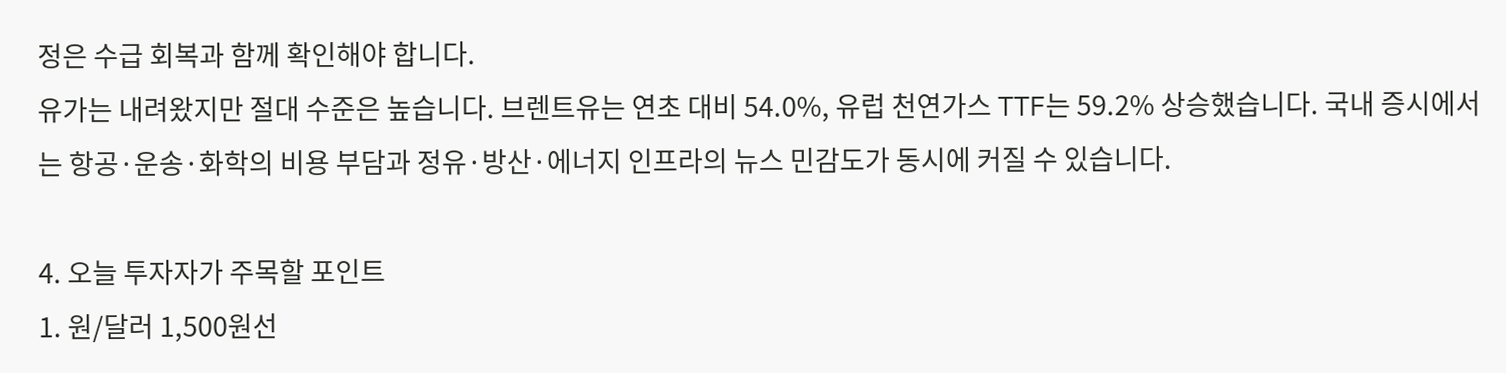정은 수급 회복과 함께 확인해야 합니다.
유가는 내려왔지만 절대 수준은 높습니다. 브렌트유는 연초 대비 54.0%, 유럽 천연가스 TTF는 59.2% 상승했습니다. 국내 증시에서는 항공·운송·화학의 비용 부담과 정유·방산·에너지 인프라의 뉴스 민감도가 동시에 커질 수 있습니다.

4. 오늘 투자자가 주목할 포인트
1. 원/달러 1,500원선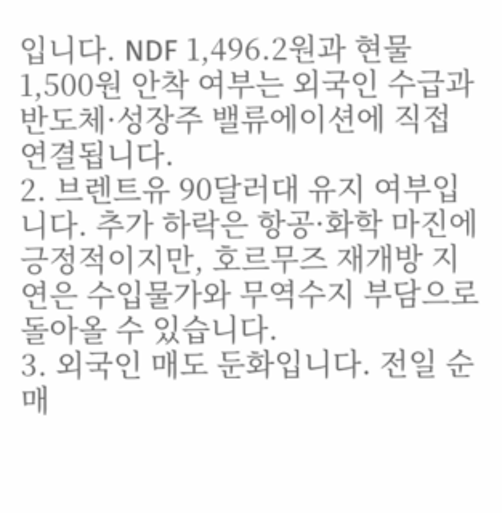입니다. NDF 1,496.2원과 현물 1,500원 안착 여부는 외국인 수급과 반도체·성장주 밸류에이션에 직접 연결됩니다.
2. 브렌트유 90달러대 유지 여부입니다. 추가 하락은 항공·화학 마진에 긍정적이지만, 호르무즈 재개방 지연은 수입물가와 무역수지 부담으로 돌아올 수 있습니다.
3. 외국인 매도 둔화입니다. 전일 순매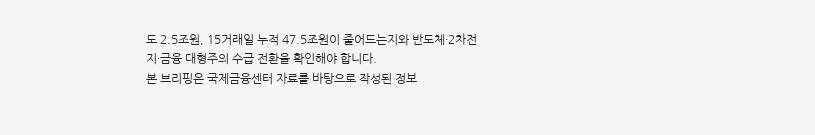도 2.5조원, 15거래일 누적 47.5조원이 줄어드는지와 반도체·2차전지·금융 대형주의 수급 전환을 확인해야 합니다.
본 브리핑은 국제금융센터 자료를 바탕으로 작성된 정보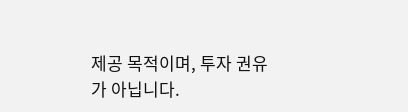제공 목적이며, 투자 권유가 아닙니다.